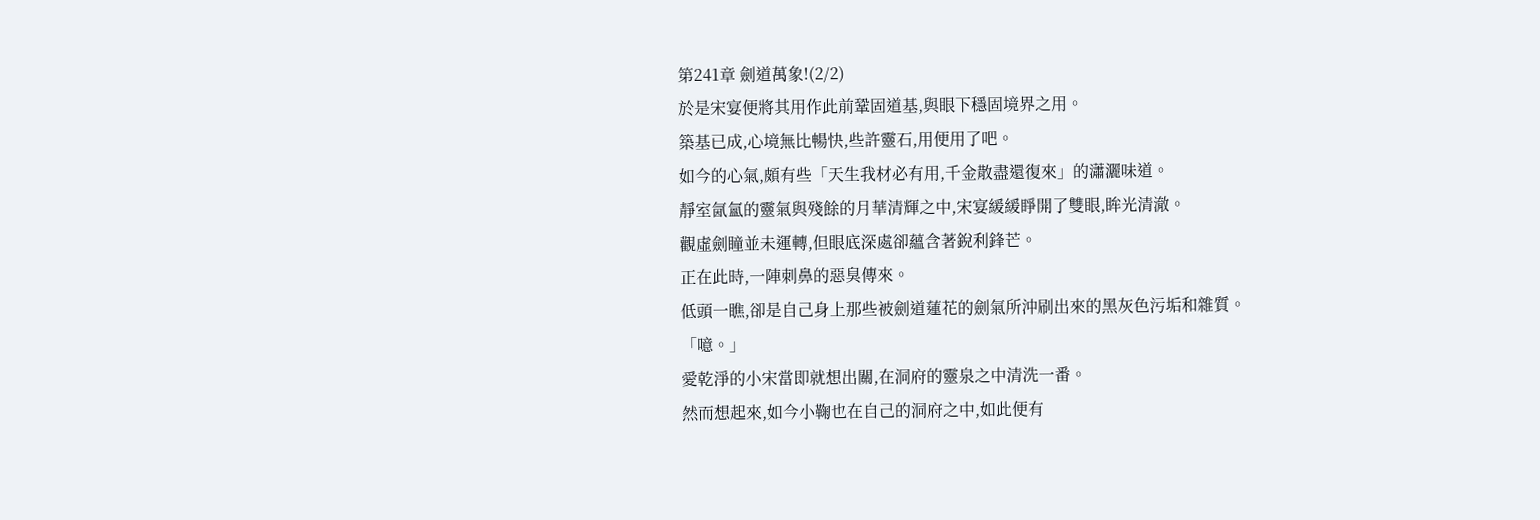第241章 劍道萬象!(2/2)
於是宋宴便將其用作此前鞏固道基,與眼下穩固境界之用。
築基已成,心境無比暢快,些許靈石,用便用了吧。
如今的心氣,頗有些「天生我材必有用,千金散盡還復來」的瀟灑味道。
靜室氤氳的靈氣與殘餘的月華清輝之中,宋宴緩緩睜開了雙眼,眸光清澈。
觀虛劍瞳並未運轉,但眼底深處卻蘊含著銳利鋒芒。
正在此時,一陣刺鼻的惡臭傳來。
低頭一瞧,卻是自己身上那些被劍道蓮花的劍氣所沖刷出來的黑灰色污垢和雜質。
「噫。」
愛乾淨的小宋當即就想出關,在洞府的靈泉之中清洗一番。
然而想起來,如今小鞠也在自己的洞府之中,如此便有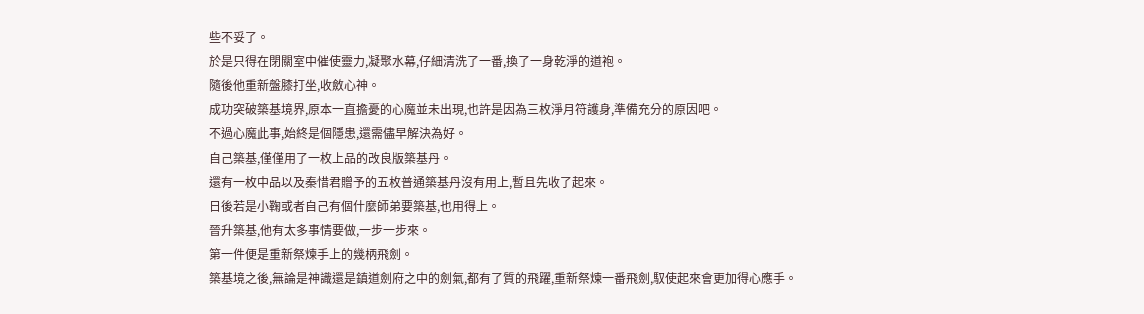些不妥了。
於是只得在閉關室中催使靈力,凝聚水幕,仔細清洗了一番,換了一身乾淨的道袍。
隨後他重新盤膝打坐,收斂心神。
成功突破築基境界,原本一直擔憂的心魔並未出現,也許是因為三枚淨月符護身,準備充分的原因吧。
不過心魔此事,始終是個隱患,還需儘早解決為好。
自己築基,僅僅用了一枚上品的改良版築基丹。
還有一枚中品以及秦惜君贈予的五枚普通築基丹沒有用上,暫且先收了起來。
日後若是小鞠或者自己有個什麼師弟要築基,也用得上。
晉升築基,他有太多事情要做,一步一步來。
第一件便是重新祭煉手上的幾柄飛劍。
築基境之後,無論是神識還是鎮道劍府之中的劍氣,都有了質的飛躍,重新祭煉一番飛劍,馭使起來會更加得心應手。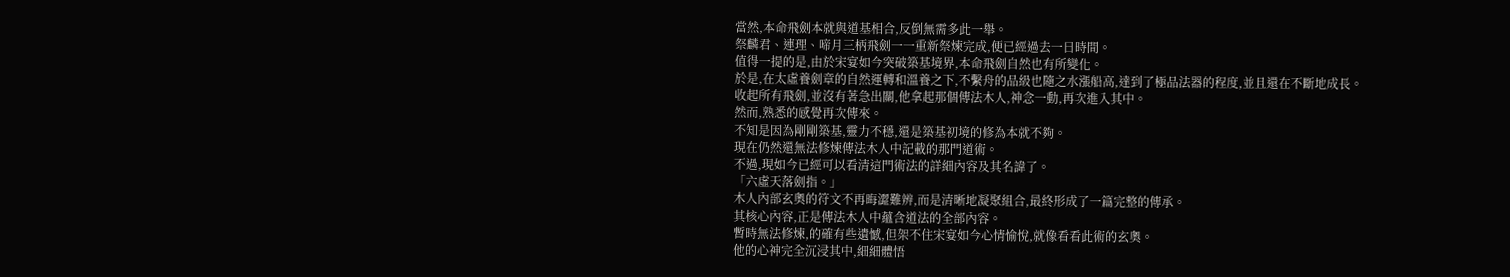當然,本命飛劍本就與道基相合,反倒無需多此一舉。
祭麟君、連理、啼月三柄飛劍一一重新祭煉完成,便已經過去一日時間。
值得一提的是,由於宋宴如今突破築基境界,本命飛劍自然也有所變化。
於是,在太虛養劍章的自然運轉和溫養之下,不繫舟的品級也隨之水漲船高,達到了極品法器的程度,並且還在不斷地成長。
收起所有飛劍,並沒有著急出關,他拿起那個傳法木人,神念一動,再次進入其中。
然而,熟悉的感覺再次傳來。
不知是因為剛剛築基,靈力不穩,還是築基初境的修為本就不夠。
現在仍然還無法修煉傳法木人中記載的那門道術。
不過,現如今已經可以看清這門術法的詳細內容及其名諱了。
「六虛天落劍指。」
木人內部玄奧的符文不再晦澀難辨,而是清晰地凝聚組合,最終形成了一篇完整的傳承。
其核心內容,正是傳法木人中蘊含道法的全部內容。
暫時無法修煉,的確有些遺憾,但架不住宋宴如今心情愉悅,就像看看此術的玄奧。
他的心神完全沉浸其中,細細體悟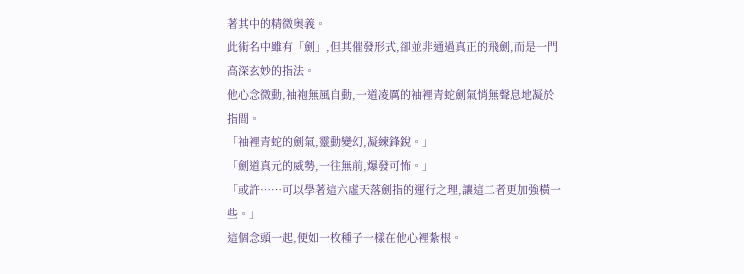著其中的精微奧義。
此術名中雖有「劍」,但其催發形式,卻並非通過真正的飛劍,而是一門高深玄妙的指法。
他心念微動,袖袍無風自動,一道凌厲的袖裡青蛇劍氣悄無聲息地凝於指間。
「袖裡青蛇的劍氣,靈動變幻,凝練鋒銳。」
「劍道真元的威勢,一往無前,爆發可怖。」
「或許……可以學著這六虛天落劍指的運行之理,讓這二者更加強橫一些。」
這個念頭一起,便如一枚種子一樣在他心裡紮根。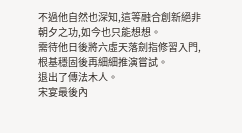不過他自然也深知,這等融合創新絕非朝夕之功,如今也只能想想。
需待他日後將六虛天落劍指修習入門,根基穩固後再細細推演嘗試。
退出了傳法木人。
宋宴最後內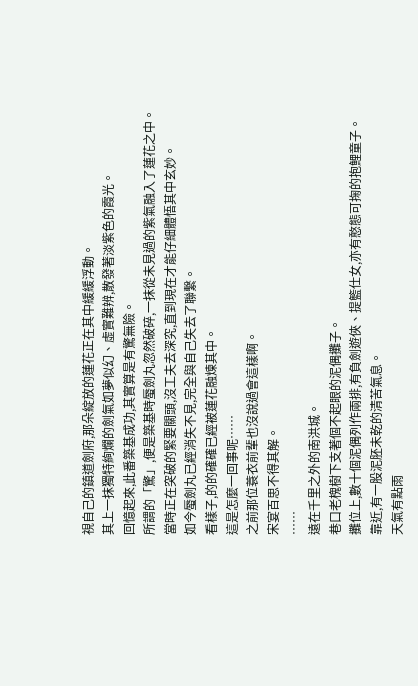視自己的鎮道劍府,那朵綻放的蓮花正在其中緩緩浮動。
其上一抹獨特絢爛的劍氣如夢似幻、虛實難辨,散發著淡紫色的霞光。
回憶起來,此番築基成功,其實算是有驚無險。
所謂的「驚」,便是築基時蜃劍丸忽然破碎,一抹從未見過的紫氣融入了蓮花之中。
當時正在突破的緊要關頭,沒工夫去深究,直到現在才能仔細體悟其中玄妙。
如今蜃劍丸已經消失不見,完全與自己失去了聯繫。
看樣子,的的確確已經被蓮花融煉其中。
這是怎麼一回事呢……
之前那位蓑衣前輩也沒說過會這樣啊。
宋宴百思不得其解。
……
遠在千里之外的南洪城。
巷口老槐樹下支著個不起眼的泥偶攤子。
攤位上,數十個泥偶列作兩排,有負劍遊俠、提籃仕女,亦有憨態可掬的抱鯉童子。
靠近,有一股泥胚未乾的清苦氣息。
天氣有點雨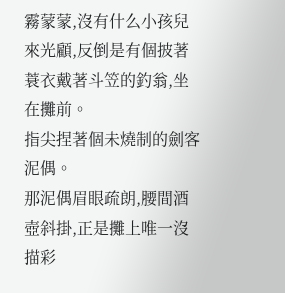霧蒙蒙,沒有什么小孩兒來光顧,反倒是有個披著蓑衣戴著斗笠的釣翁,坐在攤前。
指尖捏著個未燒制的劍客泥偶。
那泥偶眉眼疏朗,腰間酒壺斜掛,正是攤上唯一沒描彩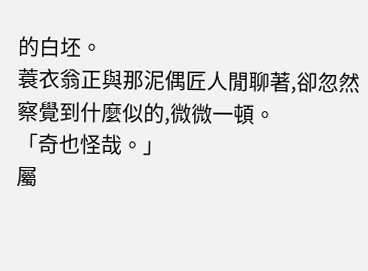的白坯。
蓑衣翁正與那泥偶匠人閒聊著,卻忽然察覺到什麼似的,微微一頓。
「奇也怪哉。」
屬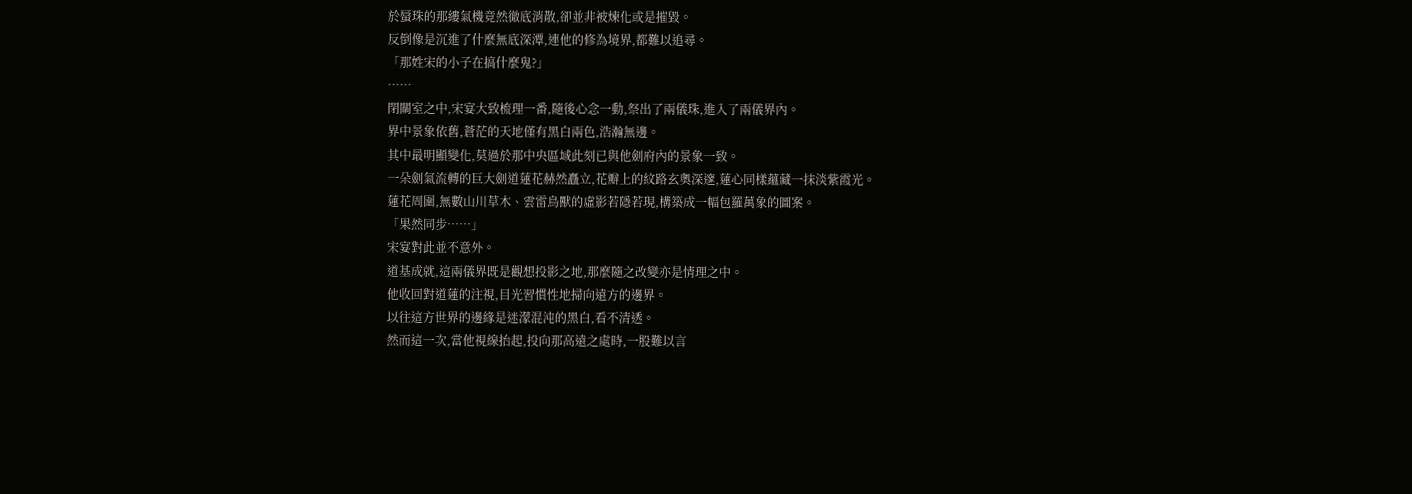於蜃珠的那縷氣機竟然徹底消散,卻並非被煉化或是摧毀。
反倒像是沉進了什麼無底深潭,連他的修為境界,都難以追尋。
「那姓宋的小子在搞什麼鬼?」
……
閉關室之中,宋宴大致梳理一番,隨後心念一動,祭出了兩儀珠,進入了兩儀界內。
界中景象依舊,蒼茫的天地僅有黑白兩色,浩瀚無邊。
其中最明顯變化,莫過於那中央區域此刻已與他劍府內的景象一致。
一朵劍氣流轉的巨大劍道蓮花赫然矗立,花瓣上的紋路玄奧深邃,蓮心同樣蘊藏一抹淡紫霞光。
蓮花周圍,無數山川草木、雲雷鳥獸的虛影若隱若現,構築成一幅包羅萬象的圖案。
「果然同步……」
宋宴對此並不意外。
道基成就,這兩儀界既是觀想投影之地,那麼隨之改變亦是情理之中。
他收回對道蓮的注視,目光習慣性地掃向遠方的邊界。
以往這方世界的邊緣是迷濛混沌的黑白,看不清透。
然而這一次,當他視線抬起,投向那高遠之處時,一股難以言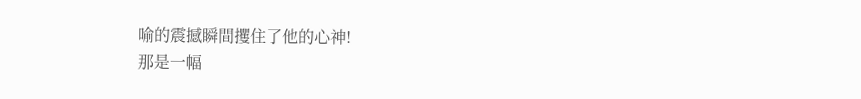喻的震撼瞬間攫住了他的心神!
那是一幅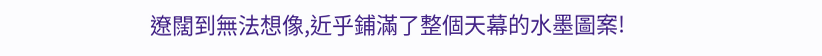遼闊到無法想像,近乎鋪滿了整個天幕的水墨圖案!